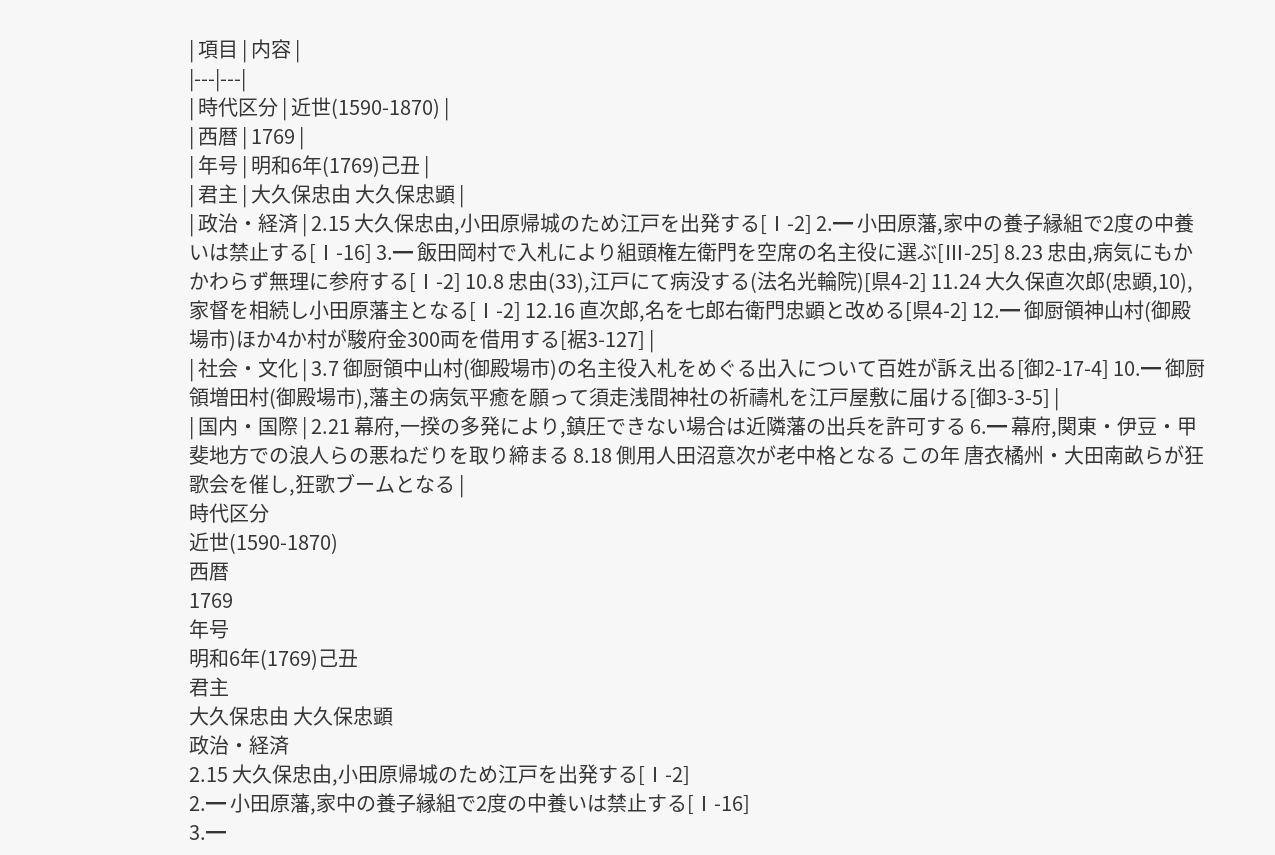| 項目 | 内容 |
|---|---|
| 時代区分 | 近世(1590-1870) |
| 西暦 | 1769 |
| 年号 | 明和6年(1769)己丑 |
| 君主 | 大久保忠由 大久保忠顕 |
| 政治・経済 | 2.15 大久保忠由,小田原帰城のため江戸を出発する[Ⅰ-2] 2.━ 小田原藩,家中の養子縁組で2度の中養いは禁止する[Ⅰ-16] 3.━ 飯田岡村で入札により組頭権左衛門を空席の名主役に選ぶ[Ⅲ-25] 8.23 忠由,病気にもかかわらず無理に参府する[Ⅰ-2] 10.8 忠由(33),江戸にて病没する(法名光輪院)[県4-2] 11.24 大久保直次郎(忠顕,10),家督を相続し小田原藩主となる[Ⅰ-2] 12.16 直次郎,名を七郎右衛門忠顕と改める[県4-2] 12.━ 御厨領神山村(御殿場市)ほか4か村が駿府金300両を借用する[裾3-127] |
| 社会・文化 | 3.7 御厨領中山村(御殿場市)の名主役入札をめぐる出入について百姓が訴え出る[御2-17-4] 10.━ 御厨領増田村(御殿場市),藩主の病気平癒を願って須走浅間神社の祈禱札を江戸屋敷に届ける[御3-3-5] |
| 国内・国際 | 2.21 幕府,一揆の多発により,鎮圧できない場合は近隣藩の出兵を許可する 6.━ 幕府,関東・伊豆・甲斐地方での浪人らの悪ねだりを取り締まる 8.18 側用人田沼意次が老中格となる この年 唐衣橘州・大田南畝らが狂歌会を催し,狂歌ブームとなる |
時代区分
近世(1590-1870)
西暦
1769
年号
明和6年(1769)己丑
君主
大久保忠由 大久保忠顕
政治・経済
2.15 大久保忠由,小田原帰城のため江戸を出発する[Ⅰ-2]
2.━ 小田原藩,家中の養子縁組で2度の中養いは禁止する[Ⅰ-16]
3.━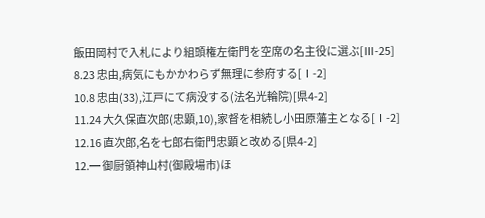飯田岡村で入札により組頭権左衛門を空席の名主役に選ぶ[Ⅲ-25]
8.23 忠由,病気にもかかわらず無理に参府する[Ⅰ-2]
10.8 忠由(33),江戸にて病没する(法名光輪院)[県4-2]
11.24 大久保直次郎(忠顕,10),家督を相続し小田原藩主となる[Ⅰ-2]
12.16 直次郎,名を七郎右衛門忠顕と改める[県4-2]
12.━ 御厨領神山村(御殿場市)ほ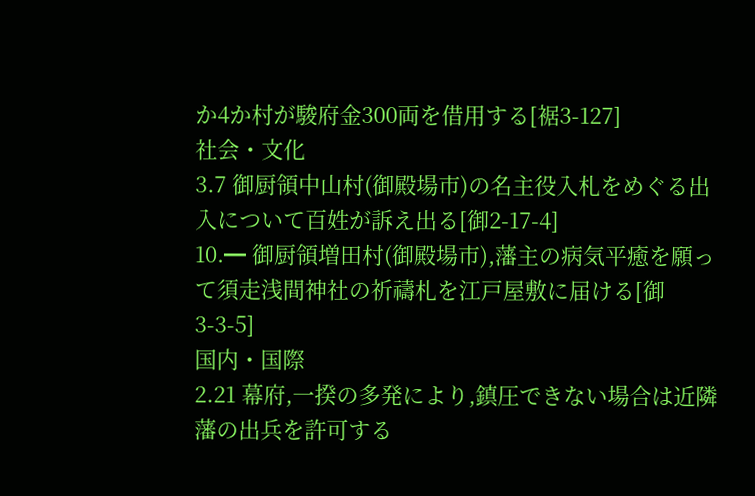か4か村が駿府金300両を借用する[裾3-127]
社会・文化
3.7 御厨領中山村(御殿場市)の名主役入札をめぐる出入について百姓が訴え出る[御2-17-4]
10.━ 御厨領増田村(御殿場市),藩主の病気平癒を願って須走浅間神社の祈禱札を江戸屋敷に届ける[御3-3-5]
国内・国際
2.21 幕府,一揆の多発により,鎮圧できない場合は近隣藩の出兵を許可する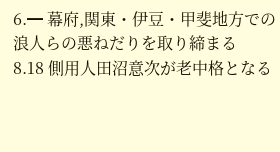6.━ 幕府,関東・伊豆・甲斐地方での浪人らの悪ねだりを取り締まる
8.18 側用人田沼意次が老中格となる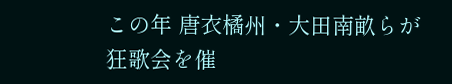この年 唐衣橘州・大田南畝らが狂歌会を催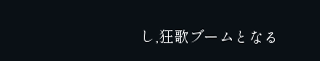し,狂歌ブームとなる